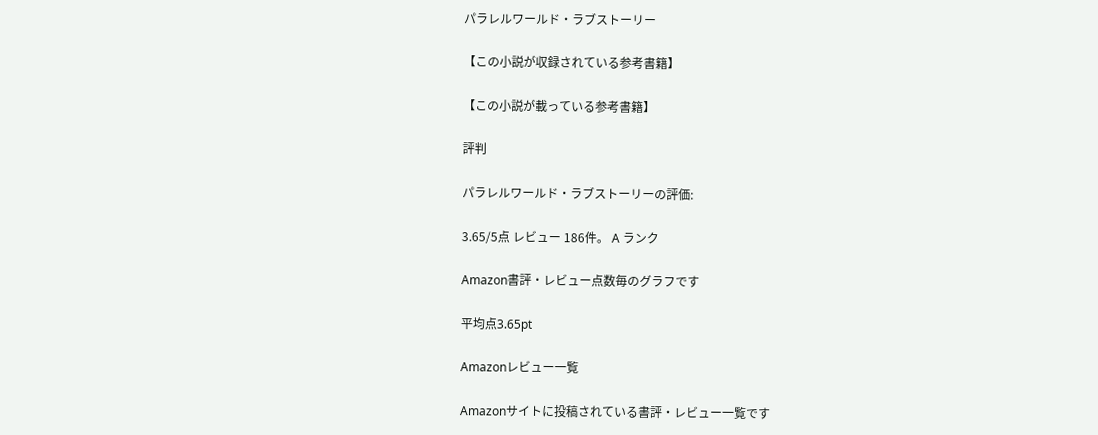パラレルワールド・ラブストーリー

【この小説が収録されている参考書籍】

【この小説が載っている参考書籍】

評判

パラレルワールド・ラブストーリーの評価:

3.65/5点 レビュー 186件。 A ランク

Amazon書評・レビュー点数毎のグラフです

平均点3.65pt

Amazonレビュー一覧

Amazonサイトに投稿されている書評・レビュー一覧です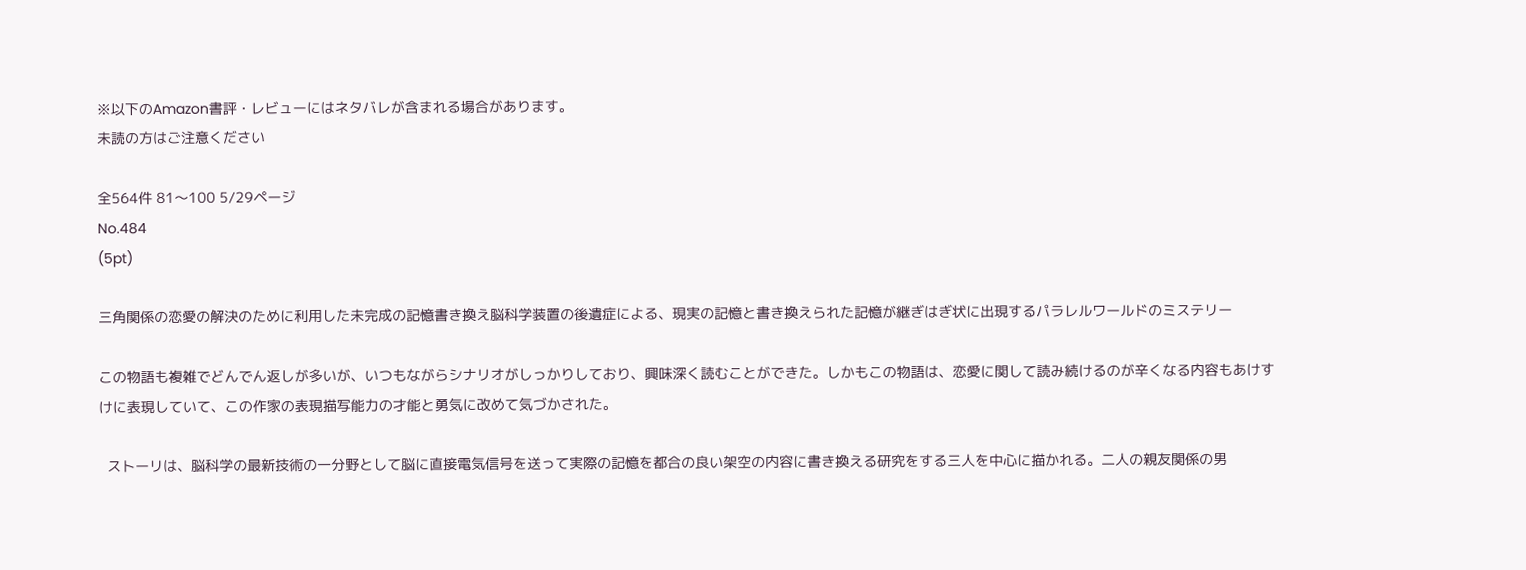※以下のAmazon書評・レビューにはネタバレが含まれる場合があります。
未読の方はご注意ください

全564件 81〜100 5/29ページ
No.484
(5pt)

三角関係の恋愛の解決のために利用した未完成の記憶書き換え脳科学装置の後遺症による、現実の記憶と書き換えられた記憶が継ぎはぎ状に出現するパラレルワールドのミステリー

この物語も複雑でどんでん返しが多いが、いつもながらシナリオがしっかりしており、興味深く読むことができた。しかもこの物語は、恋愛に関して読み続けるのが辛くなる内容もあけすけに表現していて、この作家の表現描写能力の才能と勇気に改めて気づかされた。

  ストーリは、脳科学の最新技術の一分野として脳に直接電気信号を送って実際の記憶を都合の良い架空の内容に書き換える研究をする三人を中心に描かれる。二人の親友関係の男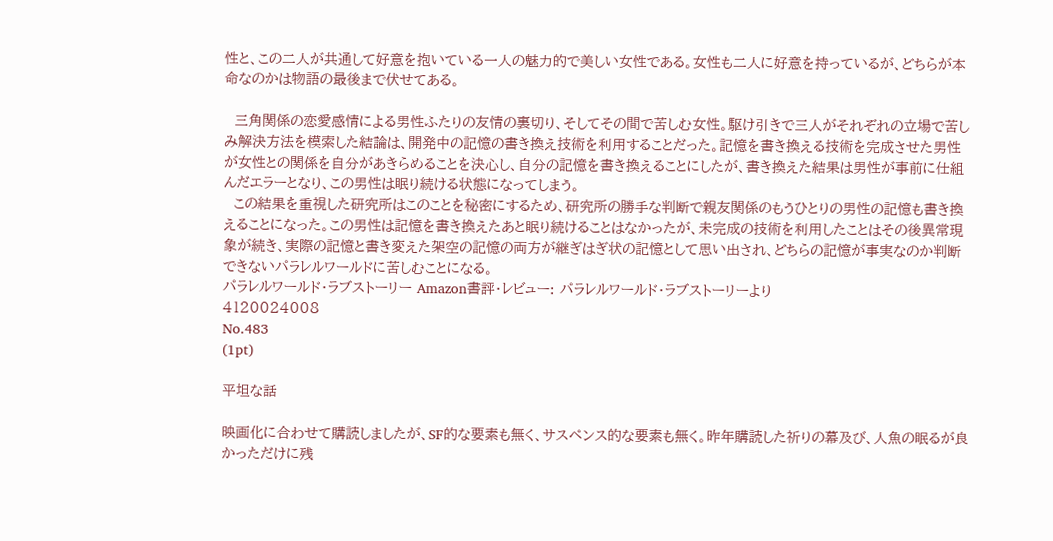性と、この二人が共通して好意を抱いている一人の魅力的で美しい女性である。女性も二人に好意を持っているが、どちらが本命なのかは物語の最後まで伏せてある。

  三角関係の恋愛感情による男性ふたりの友情の裏切り、そしてその間で苦しむ女性。駆け引きで三人がそれぞれの立場で苦しみ解決方法を模索した結論は、開発中の記憶の書き換え技術を利用することだった。記憶を書き換える技術を完成させた男性が女性との関係を自分があきらめることを決心し、自分の記憶を書き換えることにしたが、書き換えた結果は男性が事前に仕組んだエラーとなり、この男性は眠り続ける状態になってしまう。
  この結果を重視した研究所はこのことを秘密にするため、研究所の勝手な判断で親友関係のもうひとりの男性の記憶も書き換えることになった。この男性は記憶を書き換えたあと眠り続けることはなかったが、未完成の技術を利用したことはその後異常現象が続き、実際の記憶と書き変えた架空の記憶の両方が継ぎはぎ状の記憶として思い出され、どちらの記憶が事実なのか判断できないパラレルワールドに苦しむことになる。
パラレルワールド・ラブストーリー Amazon書評・レビュー: パラレルワールド・ラブストーリーより
4120024008
No.483
(1pt)

平坦な話

映画化に合わせて購読しましたが、SF的な要素も無く、サスペンス的な要素も無く。昨年購読した祈りの幕及び、人魚の眠るが良かっただけに残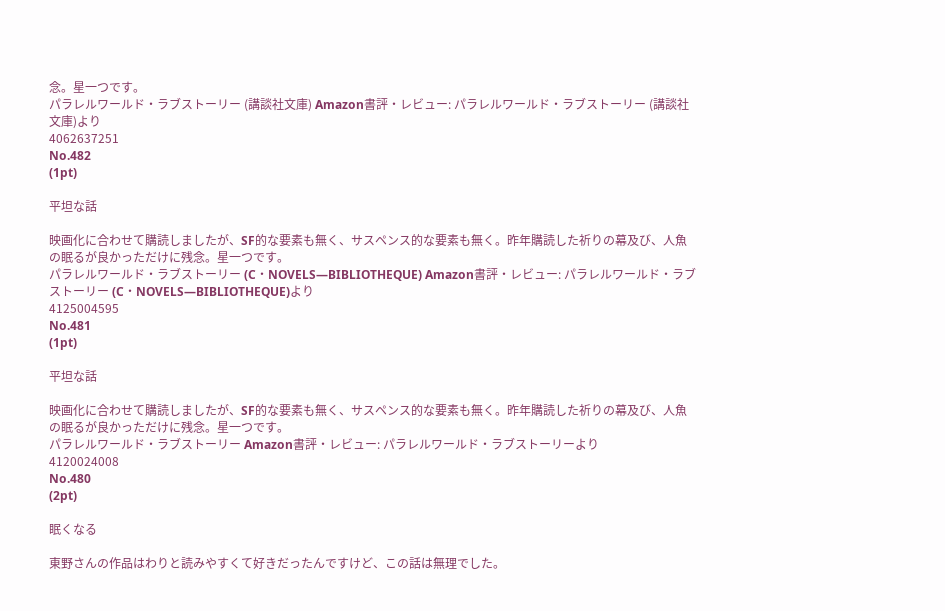念。星一つです。
パラレルワールド・ラブストーリー (講談社文庫) Amazon書評・レビュー: パラレルワールド・ラブストーリー (講談社文庫)より
4062637251
No.482
(1pt)

平坦な話

映画化に合わせて購読しましたが、SF的な要素も無く、サスペンス的な要素も無く。昨年購読した祈りの幕及び、人魚の眠るが良かっただけに残念。星一つです。
パラレルワールド・ラブストーリー (C・NOVELS―BIBLIOTHEQUE) Amazon書評・レビュー: パラレルワールド・ラブストーリー (C・NOVELS―BIBLIOTHEQUE)より
4125004595
No.481
(1pt)

平坦な話

映画化に合わせて購読しましたが、SF的な要素も無く、サスペンス的な要素も無く。昨年購読した祈りの幕及び、人魚の眠るが良かっただけに残念。星一つです。
パラレルワールド・ラブストーリー Amazon書評・レビュー: パラレルワールド・ラブストーリーより
4120024008
No.480
(2pt)

眠くなる

東野さんの作品はわりと読みやすくて好きだったんですけど、この話は無理でした。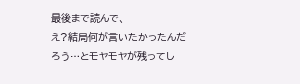最後まで読んで、
え?結局何が言いたかったんだろう…とモヤモヤが残ってし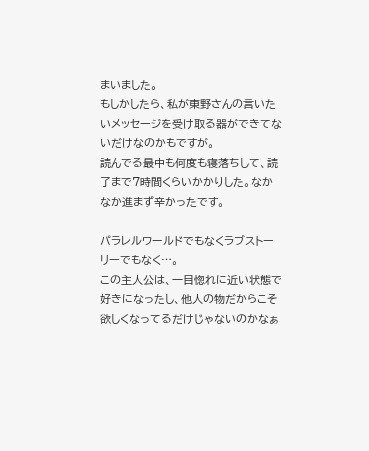まいました。
もしかしたら、私が東野さんの言いたいメッセージを受け取る器ができてないだけなのかもですが。
読んでる最中も何度も寝落ちして、読了まで7時間くらいかかりした。なかなか進まず辛かったです。

パラレルワールドでもなくラブストーリーでもなく…。
この主人公は、一目惚れに近い状態で好きになったし、他人の物だからこそ欲しくなってるだけじゃないのかなぁ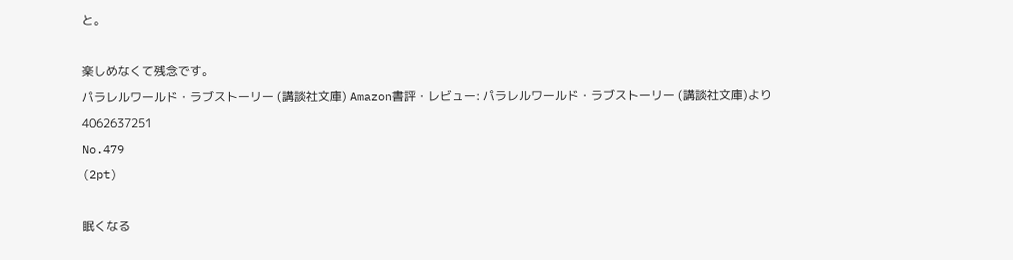と。

楽しめなくて残念です。
パラレルワールド・ラブストーリー (講談社文庫) Amazon書評・レビュー: パラレルワールド・ラブストーリー (講談社文庫)より
4062637251
No.479
(2pt)

眠くなる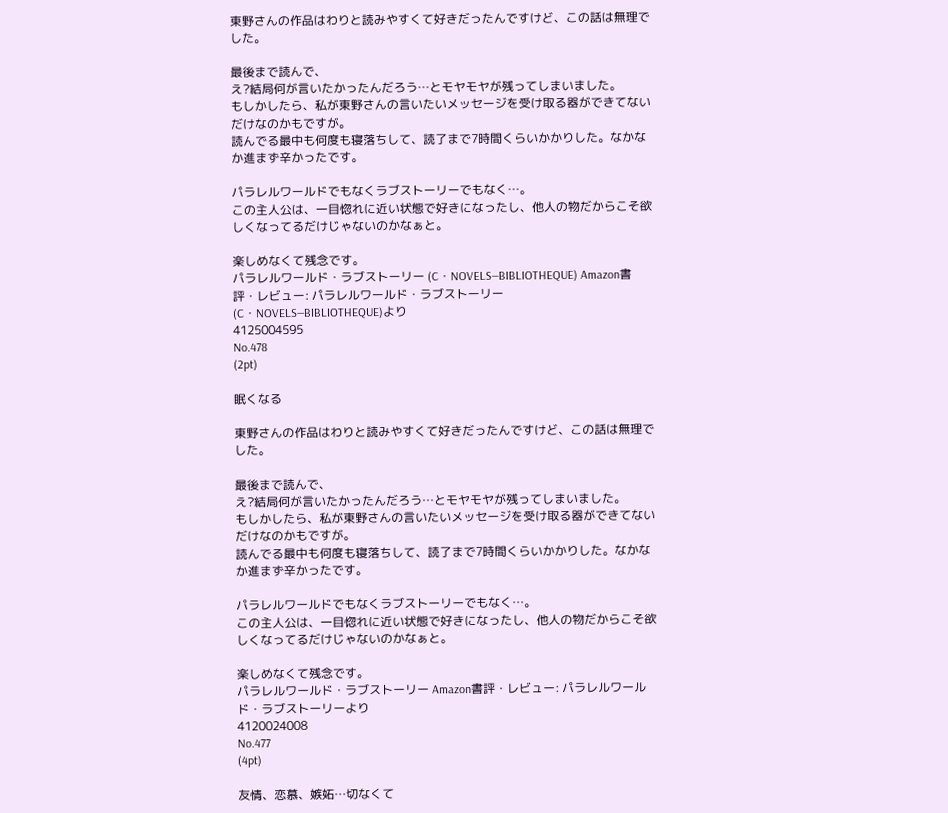東野さんの作品はわりと読みやすくて好きだったんですけど、この話は無理でした。

最後まで読んで、
え?結局何が言いたかったんだろう…とモヤモヤが残ってしまいました。
もしかしたら、私が東野さんの言いたいメッセージを受け取る器ができてないだけなのかもですが。
読んでる最中も何度も寝落ちして、読了まで7時間くらいかかりした。なかなか進まず辛かったです。

パラレルワールドでもなくラブストーリーでもなく…。
この主人公は、一目惚れに近い状態で好きになったし、他人の物だからこそ欲しくなってるだけじゃないのかなぁと。

楽しめなくて残念です。
パラレルワールド・ラブストーリー (C・NOVELS―BIBLIOTHEQUE) Amazon書評・レビュー: パラレルワールド・ラブストーリー (C・NOVELS―BIBLIOTHEQUE)より
4125004595
No.478
(2pt)

眠くなる

東野さんの作品はわりと読みやすくて好きだったんですけど、この話は無理でした。

最後まで読んで、
え?結局何が言いたかったんだろう…とモヤモヤが残ってしまいました。
もしかしたら、私が東野さんの言いたいメッセージを受け取る器ができてないだけなのかもですが。
読んでる最中も何度も寝落ちして、読了まで7時間くらいかかりした。なかなか進まず辛かったです。

パラレルワールドでもなくラブストーリーでもなく…。
この主人公は、一目惚れに近い状態で好きになったし、他人の物だからこそ欲しくなってるだけじゃないのかなぁと。

楽しめなくて残念です。
パラレルワールド・ラブストーリー Amazon書評・レビュー: パラレルワールド・ラブストーリーより
4120024008
No.477
(4pt)

友情、恋慕、嫉妬…切なくて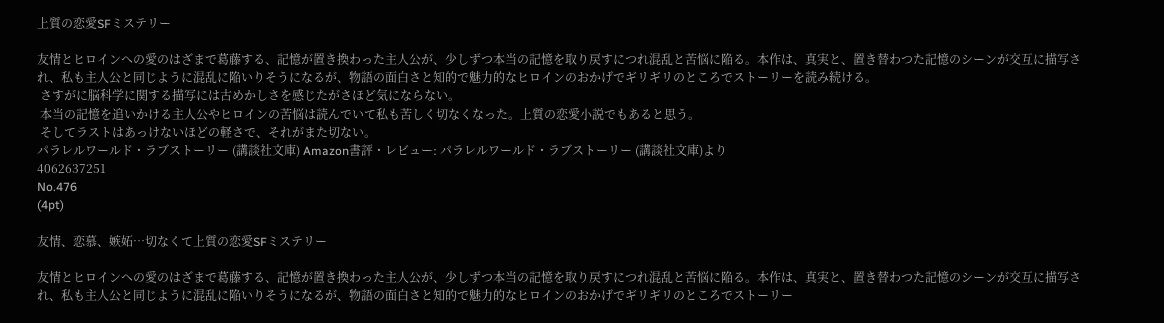上質の恋愛SFミステリー

友情とヒロインへの愛のはざまで葛藤する、記憶が置き換わった主人公が、少しずつ本当の記憶を取り戻すにつれ混乱と苦悩に陥る。本作は、真実と、置き替わつた記憶のシーンが交互に描写され、私も主人公と同じように混乱に陥いりそうになるが、物語の面白さと知的で魅力的なヒロインのおかげでギリギリのところでストーリーを読み続ける。
 さすがに脳科学に関する描写には古めかしさを感じたがさほど気にならない。
 本当の記憶を追いかける主人公やヒロインの苦悩は読んでいて私も苦しく切なくなった。上質の恋愛小説でもあると思う。
 そしてラストはあっけないほどの軽さで、それがまた切ない。
パラレルワールド・ラブストーリー (講談社文庫) Amazon書評・レビュー: パラレルワールド・ラブストーリー (講談社文庫)より
4062637251
No.476
(4pt)

友情、恋慕、嫉妬…切なくて上質の恋愛SFミステリー

友情とヒロインへの愛のはざまで葛藤する、記憶が置き換わった主人公が、少しずつ本当の記憶を取り戻すにつれ混乱と苦悩に陥る。本作は、真実と、置き替わつた記憶のシーンが交互に描写され、私も主人公と同じように混乱に陥いりそうになるが、物語の面白さと知的で魅力的なヒロインのおかげでギリギリのところでストーリー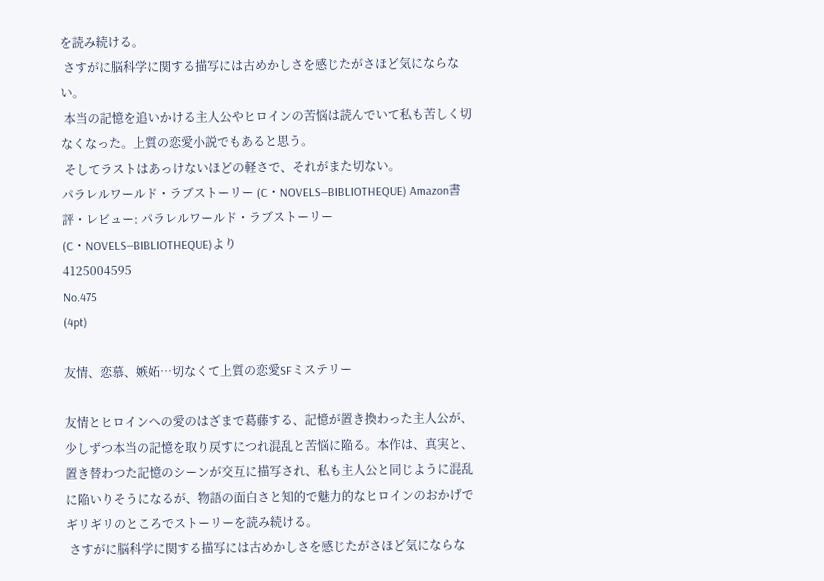を読み続ける。
 さすがに脳科学に関する描写には古めかしさを感じたがさほど気にならない。
 本当の記憶を追いかける主人公やヒロインの苦悩は読んでいて私も苦しく切なくなった。上質の恋愛小説でもあると思う。
 そしてラストはあっけないほどの軽さで、それがまた切ない。
パラレルワールド・ラブストーリー (C・NOVELS―BIBLIOTHEQUE) Amazon書評・レビュー: パラレルワールド・ラブストーリー (C・NOVELS―BIBLIOTHEQUE)より
4125004595
No.475
(4pt)

友情、恋慕、嫉妬…切なくて上質の恋愛SFミステリー

友情とヒロインへの愛のはざまで葛藤する、記憶が置き換わった主人公が、少しずつ本当の記憶を取り戻すにつれ混乱と苦悩に陥る。本作は、真実と、置き替わつた記憶のシーンが交互に描写され、私も主人公と同じように混乱に陥いりそうになるが、物語の面白さと知的で魅力的なヒロインのおかげでギリギリのところでストーリーを読み続ける。
 さすがに脳科学に関する描写には古めかしさを感じたがさほど気にならな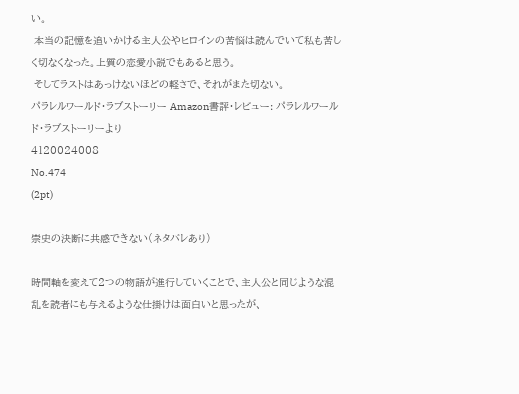い。
 本当の記憶を追いかける主人公やヒロインの苦悩は読んでいて私も苦しく切なくなった。上質の恋愛小説でもあると思う。
 そしてラストはあっけないほどの軽さで、それがまた切ない。
パラレルワールド・ラブストーリー Amazon書評・レビュー: パラレルワールド・ラブストーリーより
4120024008
No.474
(2pt)

崇史の決断に共感できない(ネタバレあり)

時間軸を変えて2つの物語が進行していくことで、主人公と同じような混乱を読者にも与えるような仕掛けは面白いと思ったが、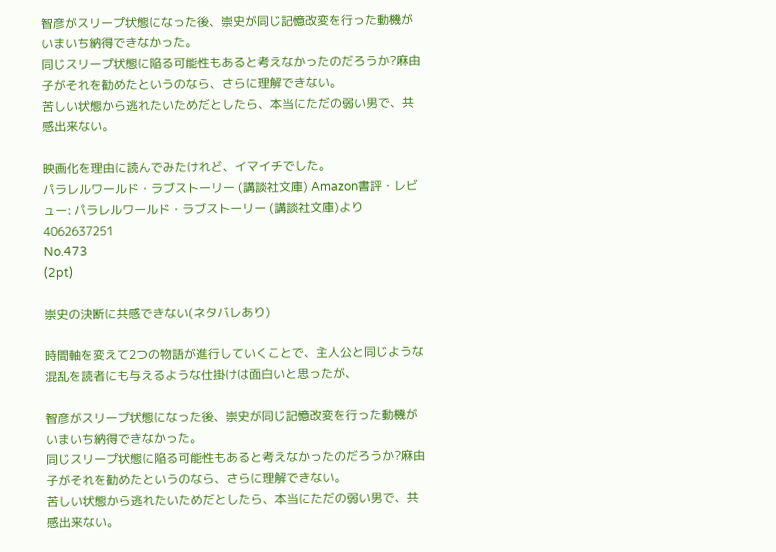智彦がスリープ状態になった後、崇史が同じ記憶改変を行った動機がいまいち納得できなかった。
同じスリープ状態に陥る可能性もあると考えなかったのだろうか?麻由子がそれを勧めたというのなら、さらに理解できない。
苦しい状態から逃れたいためだとしたら、本当にただの弱い男で、共感出来ない。

映画化を理由に読んでみたけれど、イマイチでした。
パラレルワールド・ラブストーリー (講談社文庫) Amazon書評・レビュー: パラレルワールド・ラブストーリー (講談社文庫)より
4062637251
No.473
(2pt)

崇史の決断に共感できない(ネタバレあり)

時間軸を変えて2つの物語が進行していくことで、主人公と同じような混乱を読者にも与えるような仕掛けは面白いと思ったが、

智彦がスリープ状態になった後、崇史が同じ記憶改変を行った動機がいまいち納得できなかった。
同じスリープ状態に陥る可能性もあると考えなかったのだろうか?麻由子がそれを勧めたというのなら、さらに理解できない。
苦しい状態から逃れたいためだとしたら、本当にただの弱い男で、共感出来ない。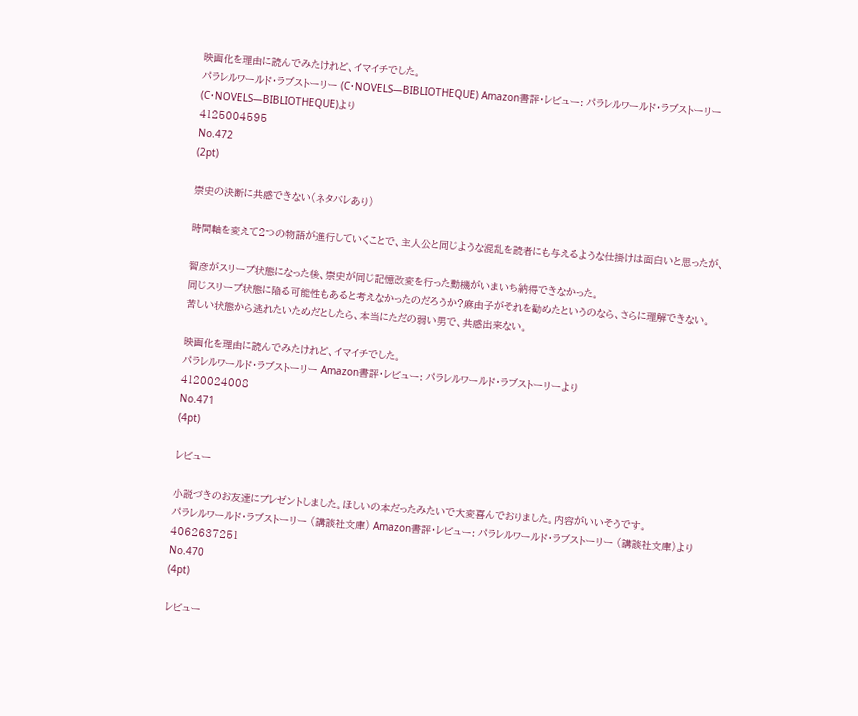映画化を理由に読んでみたけれど、イマイチでした。
パラレルワールド・ラブストーリー (C・NOVELS―BIBLIOTHEQUE) Amazon書評・レビュー: パラレルワールド・ラブストーリー (C・NOVELS―BIBLIOTHEQUE)より
4125004595
No.472
(2pt)

崇史の決断に共感できない(ネタバレあり)

時間軸を変えて2つの物語が進行していくことで、主人公と同じような混乱を読者にも与えるような仕掛けは面白いと思ったが、

智彦がスリープ状態になった後、崇史が同じ記憶改変を行った動機がいまいち納得できなかった。
同じスリープ状態に陥る可能性もあると考えなかったのだろうか?麻由子がそれを勧めたというのなら、さらに理解できない。
苦しい状態から逃れたいためだとしたら、本当にただの弱い男で、共感出来ない。

映画化を理由に読んでみたけれど、イマイチでした。
パラレルワールド・ラブストーリー Amazon書評・レビュー: パラレルワールド・ラブストーリーより
4120024008
No.471
(4pt)

レビュー

小説づきのお友達にプレゼントしました。ほしいの本だったみたいで大変喜んでおりました。内容がいいそうです。
パラレルワールド・ラブストーリー (講談社文庫) Amazon書評・レビュー: パラレルワールド・ラブストーリー (講談社文庫)より
4062637251
No.470
(4pt)

レビュー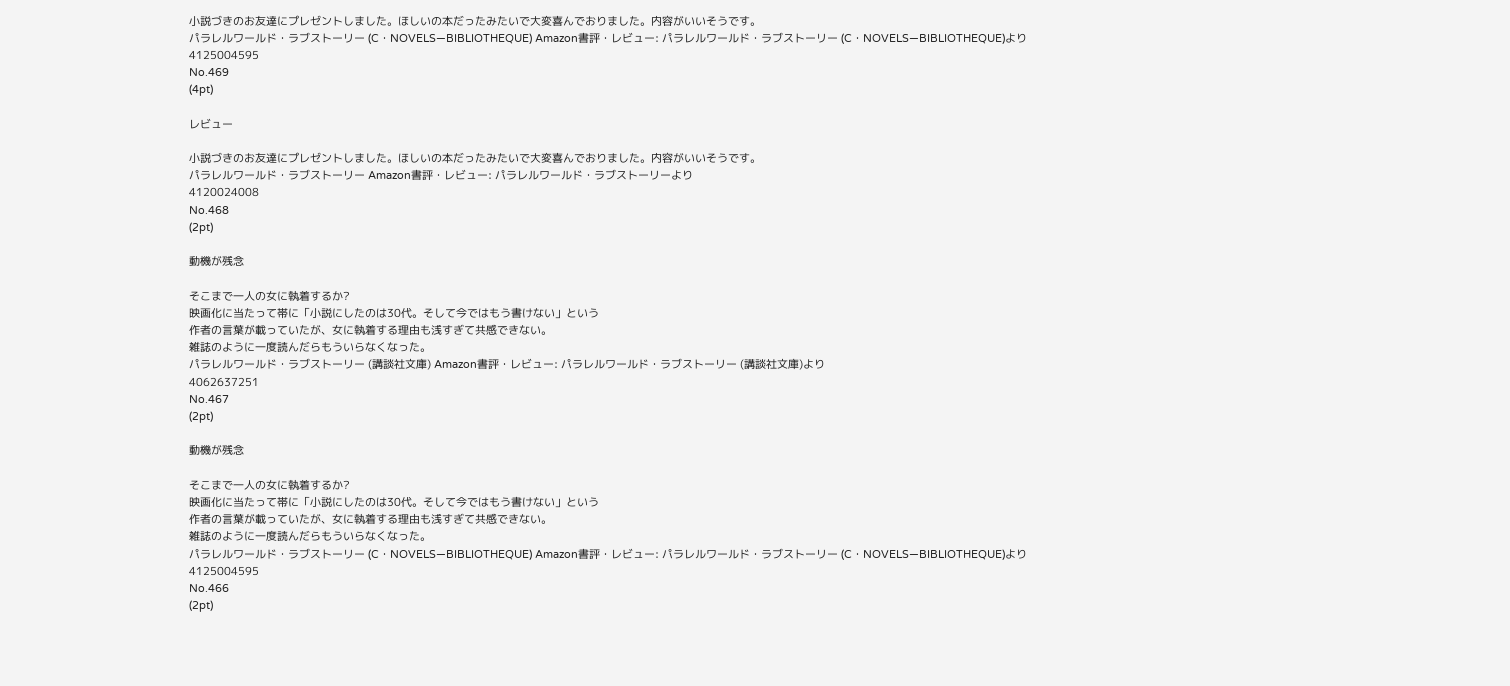小説づきのお友達にプレゼントしました。ほしいの本だったみたいで大変喜んでおりました。内容がいいそうです。
パラレルワールド・ラブストーリー (C・NOVELS―BIBLIOTHEQUE) Amazon書評・レビュー: パラレルワールド・ラブストーリー (C・NOVELS―BIBLIOTHEQUE)より
4125004595
No.469
(4pt)

レビュー

小説づきのお友達にプレゼントしました。ほしいの本だったみたいで大変喜んでおりました。内容がいいそうです。
パラレルワールド・ラブストーリー Amazon書評・レビュー: パラレルワールド・ラブストーリーより
4120024008
No.468
(2pt)

動機が残念

そこまで一人の女に執着するか?
映画化に当たって帯に「小説にしたのは30代。そして今ではもう書けない」という
作者の言葉が載っていたが、女に執着する理由も浅すぎて共感できない。
雑誌のように一度読んだらもういらなくなった。
パラレルワールド・ラブストーリー (講談社文庫) Amazon書評・レビュー: パラレルワールド・ラブストーリー (講談社文庫)より
4062637251
No.467
(2pt)

動機が残念

そこまで一人の女に執着するか?
映画化に当たって帯に「小説にしたのは30代。そして今ではもう書けない」という
作者の言葉が載っていたが、女に執着する理由も浅すぎて共感できない。
雑誌のように一度読んだらもういらなくなった。
パラレルワールド・ラブストーリー (C・NOVELS―BIBLIOTHEQUE) Amazon書評・レビュー: パラレルワールド・ラブストーリー (C・NOVELS―BIBLIOTHEQUE)より
4125004595
No.466
(2pt)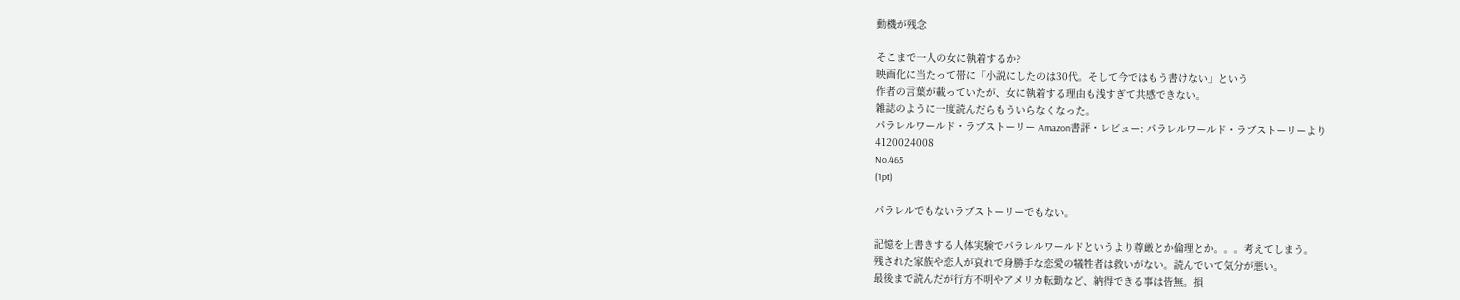動機が残念

そこまで一人の女に執着するか?
映画化に当たって帯に「小説にしたのは30代。そして今ではもう書けない」という
作者の言葉が載っていたが、女に執着する理由も浅すぎて共感できない。
雑誌のように一度読んだらもういらなくなった。
パラレルワールド・ラブストーリー Amazon書評・レビュー: パラレルワールド・ラブストーリーより
4120024008
No.465
(1pt)

パラレルでもないラブストーリーでもない。

記憶を上書きする人体実験でパラレルワールドというより尊厳とか倫理とか。。。考えてしまう。
残された家族や恋人が哀れで身勝手な恋愛の犠牲者は救いがない。読んでいて気分が悪い。
最後まで読んだが行方不明やアメリカ転勤など、納得できる事は皆無。損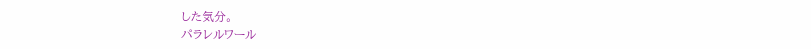した気分。
パラレルワール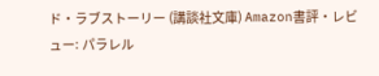ド・ラブストーリー (講談社文庫) Amazon書評・レビュー: パラレル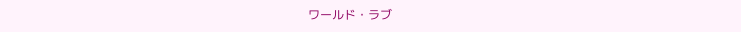ワールド・ラブ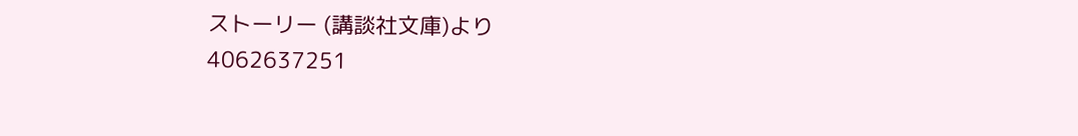ストーリー (講談社文庫)より
4062637251